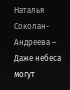Наталья Соколан-Андреева – Даже небеса могут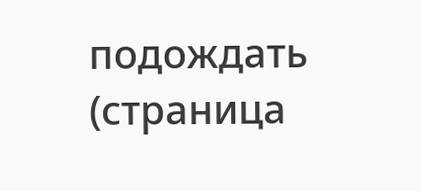подождать (страница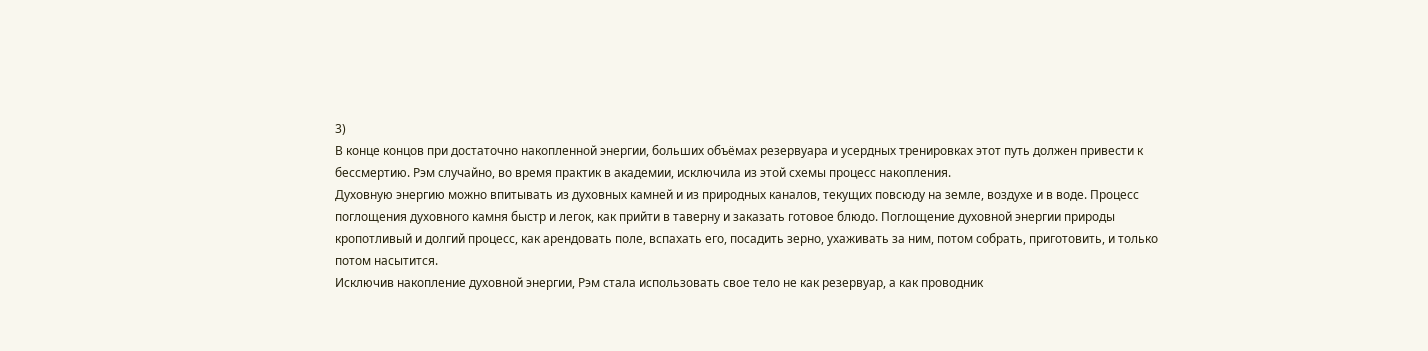3)
В конце концов при достаточно накопленной энергии, больших объёмах резервуара и усердных тренировках этот путь должен привести к бессмертию. Рэм случайно, во время практик в академии, исключила из этой схемы процесс накопления.
Духовную энергию можно впитывать из духовных камней и из природных каналов, текущих повсюду на земле, воздухе и в воде. Процесс поглощения духовного камня быстр и легок, как прийти в таверну и заказать готовое блюдо. Поглощение духовной энергии природы кропотливый и долгий процесс, как арендовать поле, вспахать его, посадить зерно, ухаживать за ним, потом собрать, приготовить, и только потом насытится.
Исключив накопление духовной энергии, Рэм стала использовать свое тело не как резервуар, а как проводник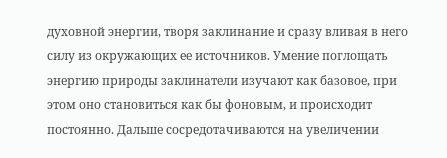духовной энергии, творя заклинание и сразу вливая в него силу из окружающих ее источников. Умение поглощать энергию природы заклинатели изучают как базовое, при этом оно становиться как бы фоновым, и происходит постоянно. Дальше сосредотачиваются на увеличении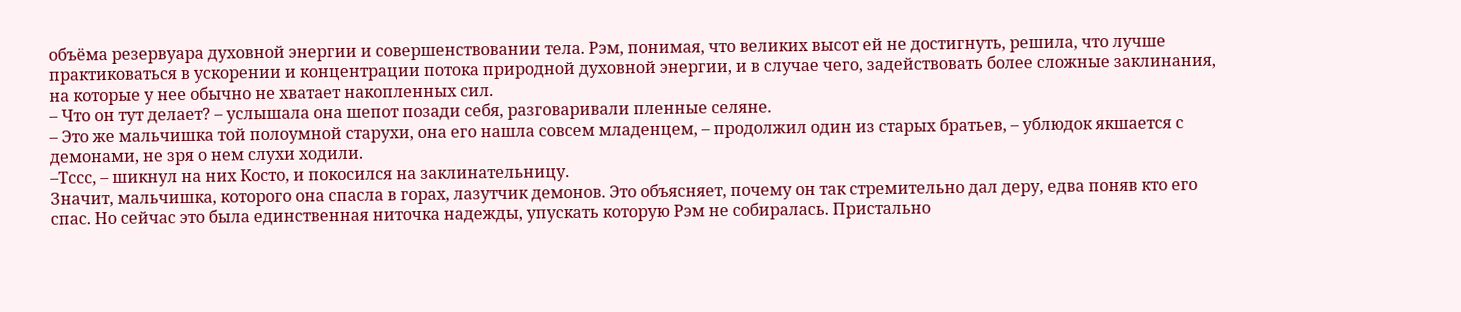объёма резервуара духовной энергии и совершенствовании тела. Рэм, понимая, что великих высот ей не достигнуть, решила, что лучше практиковаться в ускорении и концентрации потока природной духовной энергии, и в случае чего, задействовать более сложные заклинания, на которые у нее обычно не хватает накопленных сил.
– Что он тут делает? – услышала она шепот позади себя, разговаривали пленные селяне.
– Это же мальчишка той полоумной старухи, она его нашла совсем младенцем, – продолжил один из старых братьев, – ублюдок якшается с демонами, не зря о нем слухи ходили.
–Тссс, – шикнул на них Косто, и покосился на заклинательницу.
Значит, мальчишка, которого она спасла в горах, лазутчик демонов. Это объясняет, почему он так стремительно дал деру, едва поняв кто его спас. Но сейчас это была единственная ниточка надежды, упускать которую Рэм не собиралась. Пристально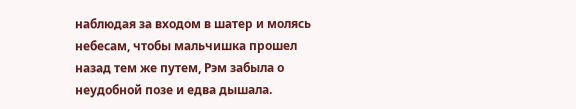наблюдая за входом в шатер и молясь небесам, чтобы мальчишка прошел назад тем же путем, Рэм забыла о неудобной позе и едва дышала.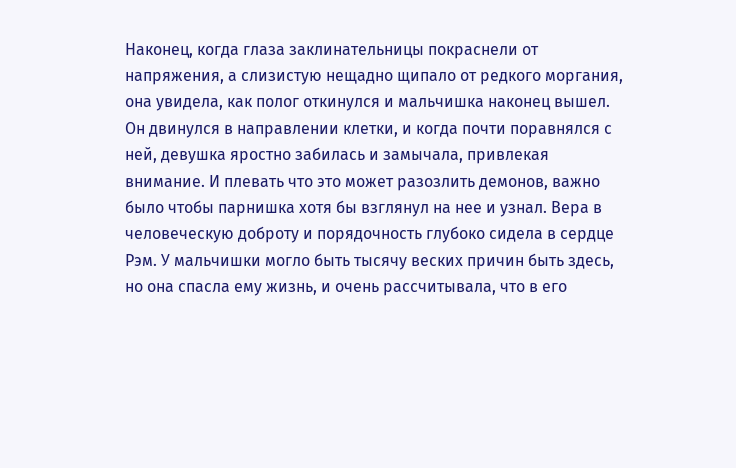Наконец, когда глаза заклинательницы покраснели от напряжения, а слизистую нещадно щипало от редкого моргания, она увидела, как полог откинулся и мальчишка наконец вышел. Он двинулся в направлении клетки, и когда почти поравнялся с ней, девушка яростно забилась и замычала, привлекая внимание. И плевать что это может разозлить демонов, важно было чтобы парнишка хотя бы взглянул на нее и узнал. Вера в человеческую доброту и порядочность глубоко сидела в сердце Рэм. У мальчишки могло быть тысячу веских причин быть здесь, но она спасла ему жизнь, и очень рассчитывала, что в его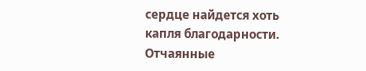сердце найдется хоть капля благодарности.
Отчаянные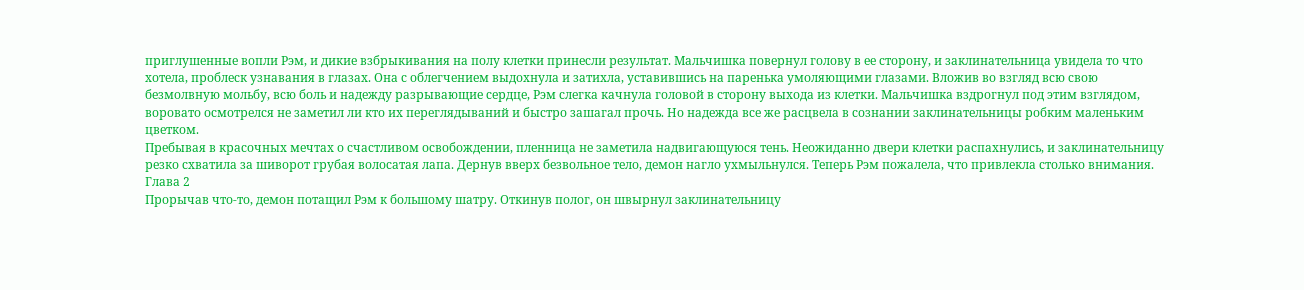приглушенные вопли Рэм, и дикие взбрыкивания на полу клетки принесли результат. Мальчишка повернул голову в ее сторону, и заклинательница увидела то что хотела, проблеск узнавания в глазах. Она с облегчением выдохнула и затихла, уставившись на паренька умоляющими глазами. Вложив во взгляд всю свою безмолвную мольбу, всю боль и надежду разрывающие сердце, Рэм слегка качнула головой в сторону выхода из клетки. Мальчишка вздрогнул под этим взглядом, воровато осмотрелся не заметил ли кто их переглядываний и быстро зашагал прочь. Но надежда все же расцвела в сознании заклинательницы робким маленьким цветком.
Пребывая в красочных мечтах о счастливом освобождении, пленница не заметила надвигающуюся тень. Неожиданно двери клетки распахнулись, и заклинательницу резко схватила за шиворот грубая волосатая лапа. Дернув вверх безвольное тело, демон нагло ухмыльнулся. Теперь Рэм пожалела, что привлекла столько внимания.
Глава 2
Прорычав что-то, демон потащил Рэм к большому шатру. Откинув полог, он швырнул заклинательницу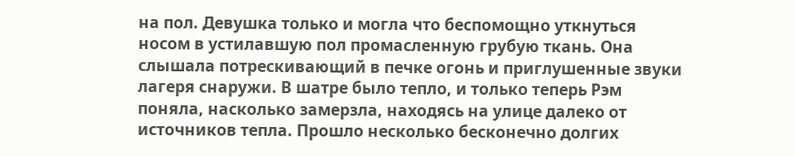на пол. Девушка только и могла что беспомощно уткнуться носом в устилавшую пол промасленную грубую ткань. Она слышала потрескивающий в печке огонь и приглушенные звуки лагеря снаружи. В шатре было тепло, и только теперь Рэм поняла, насколько замерзла, находясь на улице далеко от источников тепла. Прошло несколько бесконечно долгих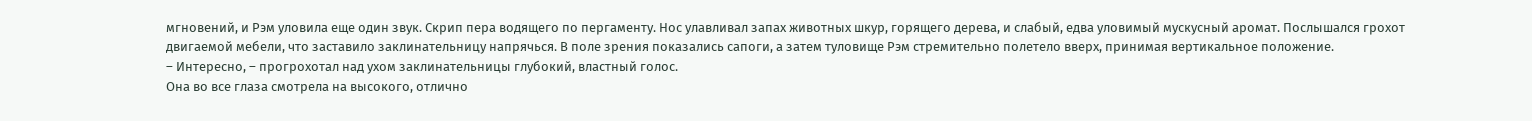мгновений, и Рэм уловила еще один звук. Скрип пера водящего по пергаменту. Нос улавливал запах животных шкур, горящего дерева, и слабый, едва уловимый мускусный аромат. Послышался грохот двигаемой мебели, что заставило заклинательницу напрячься. В поле зрения показались сапоги, а затем туловище Рэм стремительно полетело вверх, принимая вертикальное положение.
– Интересно, – прогрохотал над ухом заклинательницы глубокий, властный голос.
Она во все глаза смотрела на высокого, отлично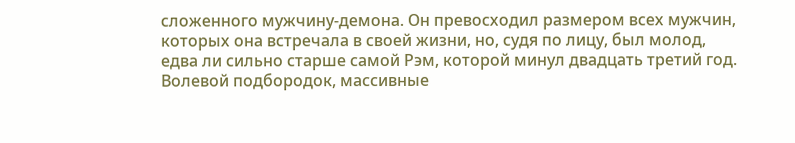сложенного мужчину-демона. Он превосходил размером всех мужчин, которых она встречала в своей жизни, но, судя по лицу, был молод, едва ли сильно старше самой Рэм, которой минул двадцать третий год. Волевой подбородок, массивные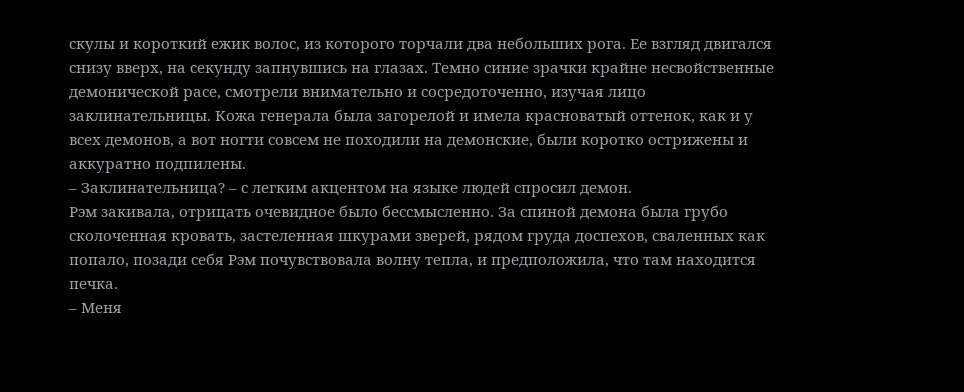скулы и короткий ежик волос, из которого торчали два небольших рога. Ее взгляд двигался снизу вверх, на секунду запнувшись на глазах. Темно синие зрачки крайне несвойственные демонической расе, смотрели внимательно и сосредоточенно, изучая лицо заклинательницы. Кожа генерала была загорелой и имела красноватый оттенок, как и у всех демонов, а вот ногти совсем не походили на демонские, были коротко острижены и аккуратно подпилены.
– Заклинательница? – с легким акцентом на языке людей спросил демон.
Рэм закивала, отрицать очевидное было бессмысленно. За спиной демона была грубо сколоченная кровать, застеленная шкурами зверей, рядом груда доспехов, сваленных как попало, позади себя Рэм почувствовала волну тепла, и предположила, что там находится печка.
– Меня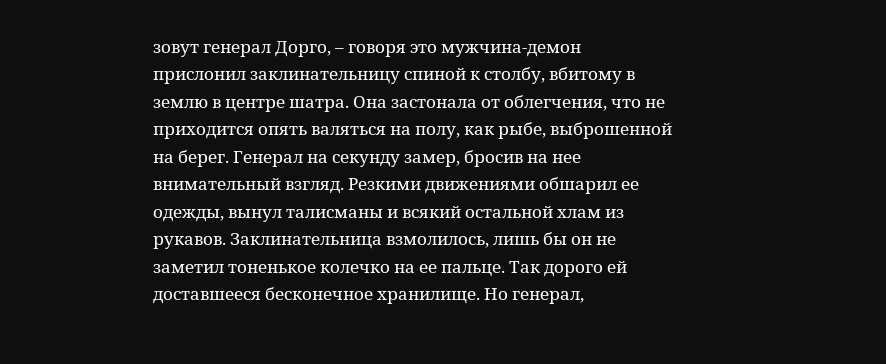зовут генерал Дорго, – говоря это мужчина-демон прислонил заклинательницу спиной к столбу, вбитому в землю в центре шатра. Она застонала от облегчения, что не приходится опять валяться на полу, как рыбе, выброшенной на берег. Генерал на секунду замер, бросив на нее внимательный взгляд. Резкими движениями обшарил ее одежды, вынул талисманы и всякий остальной хлам из рукавов. Заклинательница взмолилось, лишь бы он не заметил тоненькое колечко на ее пальце. Так дорого ей доставшееся бесконечное хранилище. Но генерал,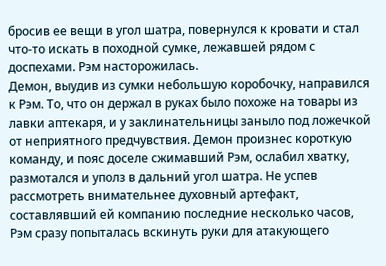бросив ее вещи в угол шатра, повернулся к кровати и стал что-то искать в походной сумке, лежавшей рядом с доспехами. Рэм насторожилась.
Демон, выудив из сумки небольшую коробочку, направился к Рэм. То, что он держал в руках было похоже на товары из лавки аптекаря, и у заклинательницы заныло под ложечкой от неприятного предчувствия. Демон произнес короткую команду, и пояс доселе сжимавший Рэм, ослабил хватку, размотался и уполз в дальний угол шатра. Не успев рассмотреть внимательнее духовный артефакт, составлявший ей компанию последние несколько часов, Рэм сразу попыталась вскинуть руки для атакующего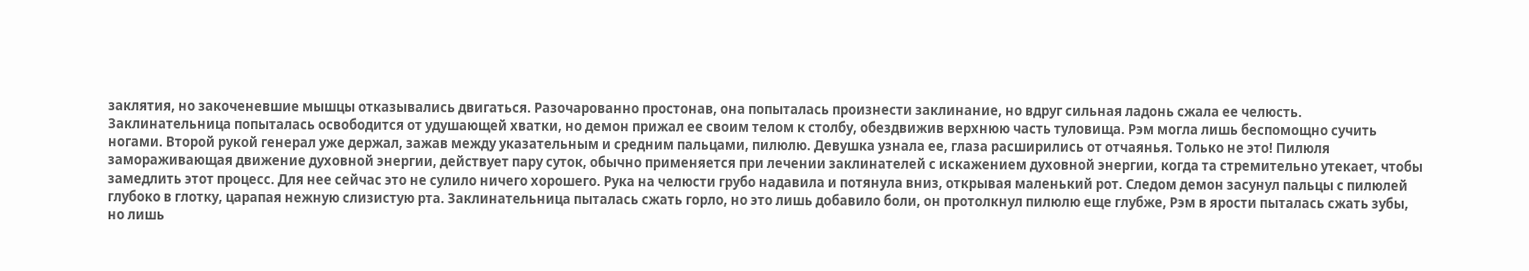заклятия, но закоченевшие мышцы отказывались двигаться. Разочарованно простонав, она попыталась произнести заклинание, но вдруг сильная ладонь сжала ее челюсть. Заклинательница попыталась освободится от удушающей хватки, но демон прижал ее своим телом к столбу, обездвижив верхнюю часть туловища. Рэм могла лишь беспомощно сучить ногами. Второй рукой генерал уже держал, зажав между указательным и средним пальцами, пилюлю. Девушка узнала ее, глаза расширились от отчаянья. Только не это! Пилюля замораживающая движение духовной энергии, действует пару суток, обычно применяется при лечении заклинателей с искажением духовной энергии, когда та стремительно утекает, чтобы замедлить этот процесс. Для нее сейчас это не сулило ничего хорошего. Рука на челюсти грубо надавила и потянула вниз, открывая маленький рот. Следом демон засунул пальцы с пилюлей глубоко в глотку, царапая нежную слизистую рта. Заклинательница пыталась сжать горло, но это лишь добавило боли, он протолкнул пилюлю еще глубже, Рэм в ярости пыталась сжать зубы, но лишь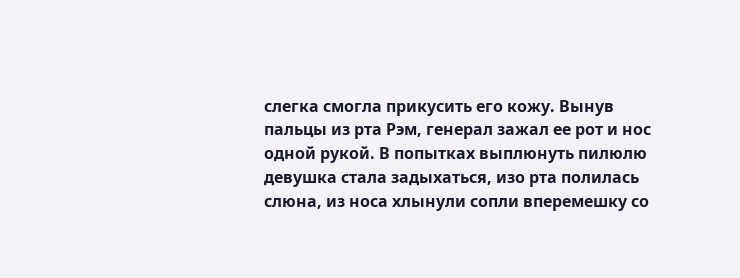слегка смогла прикусить его кожу. Вынув пальцы из рта Рэм, генерал зажал ее рот и нос одной рукой. В попытках выплюнуть пилюлю девушка стала задыхаться, изо рта полилась слюна, из носа хлынули сопли вперемешку со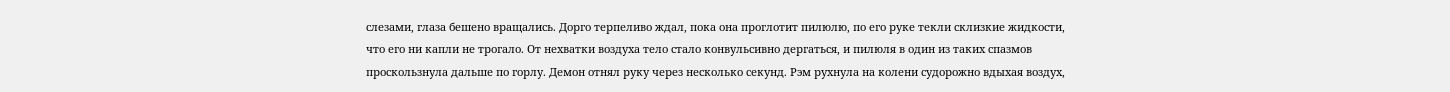слезами, глаза бешено вращались. Дорго терпеливо ждал, пока она проглотит пилюлю, по его руке текли склизкие жидкости, что его ни капли не трогало. От нехватки воздуха тело стало конвульсивно дергаться, и пилюля в один из таких спазмов проскользнула дальше по горлу. Демон отнял руку через несколько секунд. Рэм рухнула на колени судорожно вдыхая воздух,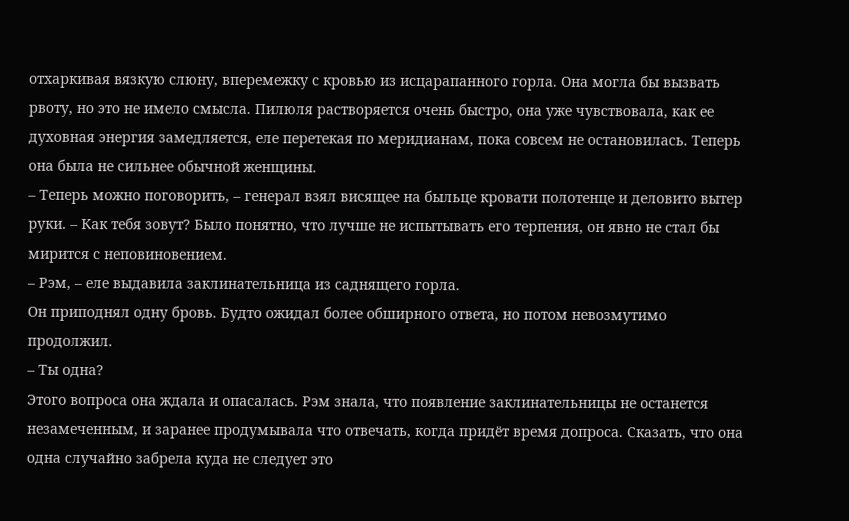отхаркивая вязкую слюну, вперемежку с кровью из исцарапанного горла. Она могла бы вызвать рвоту, но это не имело смысла. Пилюля растворяется очень быстро, она уже чувствовала, как ее духовная энергия замедляется, еле перетекая по меридианам, пока совсем не остановилась. Теперь она была не сильнее обычной женщины.
– Теперь можно поговорить, – генерал взял висящее на быльце кровати полотенце и деловито вытер руки. – Как тебя зовут? Было понятно, что лучше не испытывать его терпения, он явно не стал бы мирится с неповиновением.
– Рэм, – еле выдавила заклинательница из саднящего горла.
Он приподнял одну бровь. Будто ожидал более обширного ответа, но потом невозмутимо продолжил.
– Ты одна?
Этого вопроса она ждала и опасалась. Рэм знала, что появление заклинательницы не останется незамеченным, и заранее продумывала что отвечать, когда придёт время допроса. Сказать, что она одна случайно забрела куда не следует это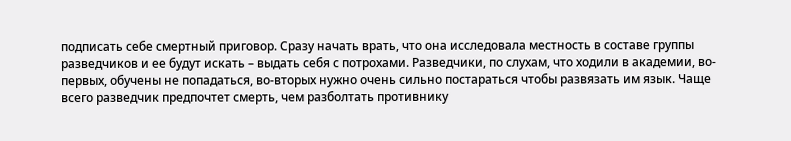подписать себе смертный приговор. Сразу начать врать, что она исследовала местность в составе группы разведчиков и ее будут искать – выдать себя с потрохами. Разведчики, по слухам, что ходили в академии, во-первых, обучены не попадаться, во-вторых нужно очень сильно постараться чтобы развязать им язык. Чаще всего разведчик предпочтет смерть, чем разболтать противнику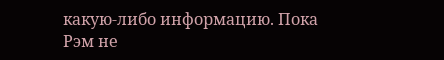какую-либо информацию. Пока Рэм не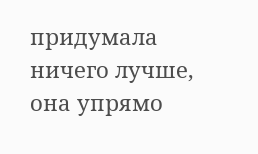придумала ничего лучше, она упрямо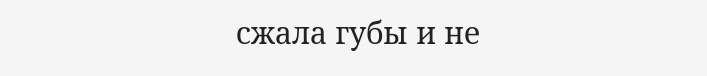сжала губы и не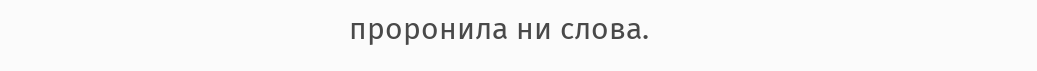проронила ни слова.